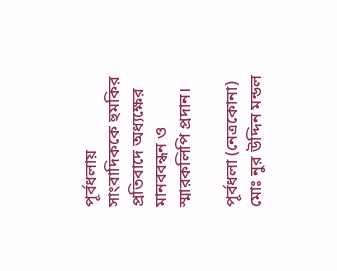পূর্বধলায় সাংবাদিককে হুমকির প্রতিবাদে অধ্যক্ষের মানববন্ধন ও স্মারকলিপি প্রদান।

পূর্বধলা (নেত্রকোনা) মোঃ নুর উদ্দিন মন্ডল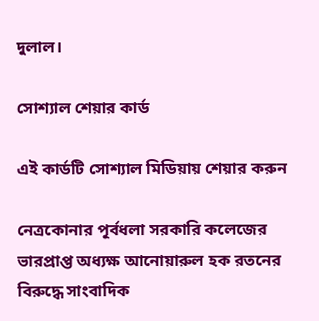দুলাল।

সোশ্যাল শেয়ার কার্ড

এই কার্ডটি সোশ্যাল মিডিয়ায় শেয়ার করুন

নেত্রকোনার পূর্বধলা সরকারি কলেজের ভারপ্রাপ্ত অধ্যক্ষ আনোয়ারুল হক রতনের বিরুদ্ধে সাংবাদিক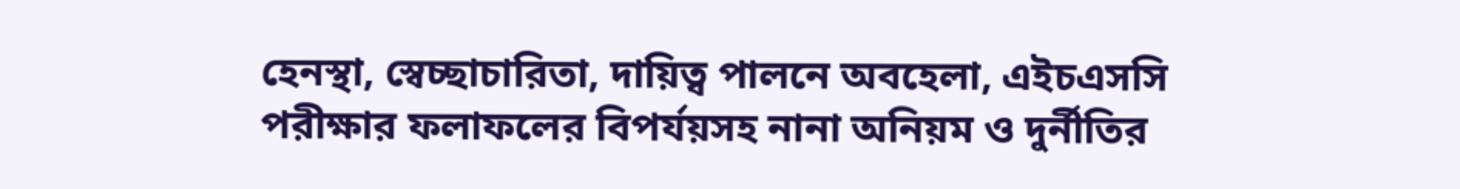হেনস্থা, স্বেচ্ছাচারিতা, দায়িত্ব পালনে অবহেলা, এইচএসসি পরীক্ষার ফলাফলের বিপর্যয়সহ নানা অনিয়ম ও দুর্নীতির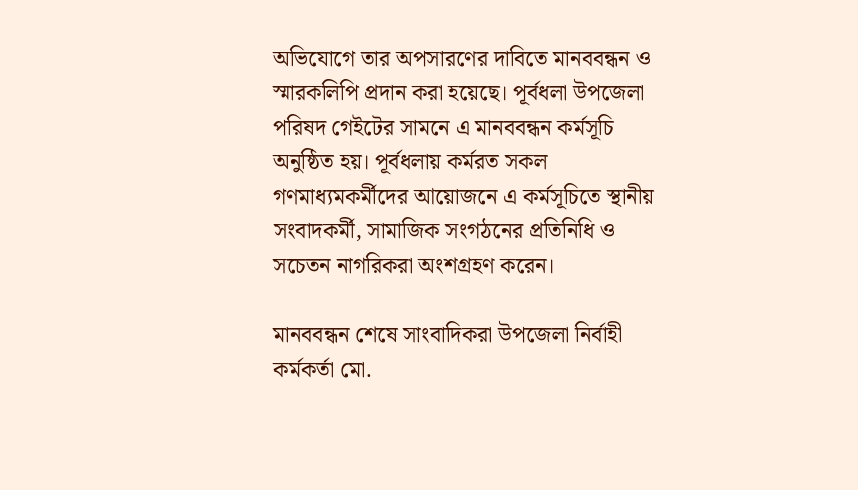অভিযোগে তার অপসারণের দাবিতে মানববন্ধন ও স্মারকলিপি প্রদান করা হয়েছে। পূর্বধলা উপজেলা পরিষদ গেইটের সামনে এ মানববন্ধন কর্মসূচি অনুষ্ঠিত হয়। পূর্বধলায় কর্মরত সকল গণমাধ্যমকর্মীদের আয়োজনে এ কর্মসূচিতে স্থানীয় সংবাদকর্মী, সামাজিক সংগঠনের প্রতিনিধি ও সচেতন নাগরিকরা অংশগ্রহণ করেন।

মানববন্ধন শেষে সাংবাদিকরা উপজেলা নির্বাহী কর্মকর্তা মো.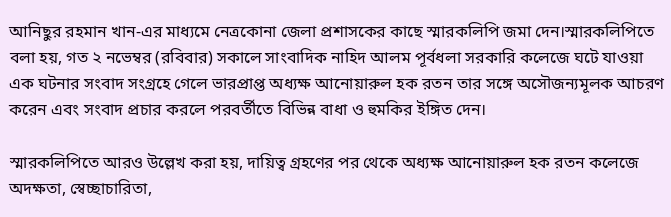আনিছুর রহমান খান-এর মাধ্যমে নেত্রকোনা জেলা প্রশাসকের কাছে স্মারকলিপি জমা দেন।স্মারকলিপিতে বলা হয়, গত ২ নভেম্বর (রবিবার) সকালে সাংবাদিক নাহিদ আলম পূর্বধলা সরকারি কলেজে ঘটে যাওয়া এক ঘটনার সংবাদ সংগ্রহে গেলে ভারপ্রাপ্ত অধ্যক্ষ আনোয়ারুল হক রতন তার সঙ্গে অসৌজন্যমূলক আচরণ করেন এবং সংবাদ প্রচার করলে পরবর্তীতে বিভিন্ন বাধা ও হুমকির ইঙ্গিত দেন।

স্মারকলিপিতে আরও উল্লেখ করা হয়, দায়িত্ব গ্রহণের পর থেকে অধ্যক্ষ আনোয়ারুল হক রতন কলেজে অদক্ষতা, স্বেচ্ছাচারিতা,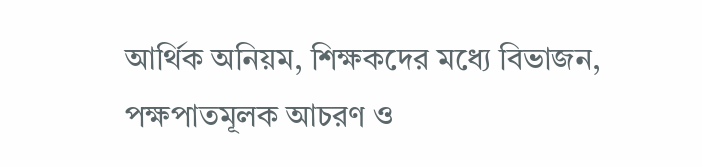আর্থিক অনিয়ম, শিক্ষকদের মধ্যে বিভাজন, পক্ষপাতমূলক আচরণ ও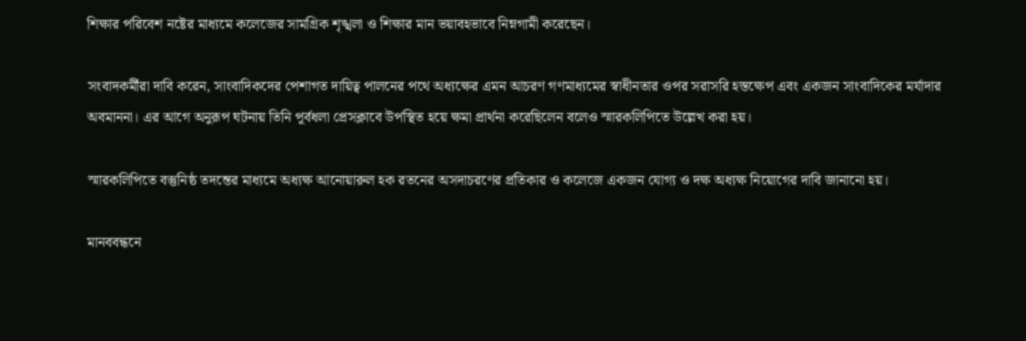শিক্ষার পরিবেশ নষ্টের মাধ্যমে কলেজের সামগ্রিক শৃঙ্খলা ও শিক্ষার মান ভয়াবহভাবে নিম্নগামী করেছেন।

সংবাদকর্মীরা দাবি করেন, সাংবাদিকদের পেশাগত দায়িত্ব পালনের পথে অধ্যক্ষের এমন আচরণ গণমাধ্যমের স্বাধীনতার ওপর সরাসরি হস্তক্ষেপ এবং একজন সাংবাদিকের মর্যাদার অবমাননা। এর আগে অনুরূপ ঘটনায় তিনি পূর্বধলা প্রেসক্লাবে উপস্থিত হয়ে ক্ষমা প্রার্থনা করেছিলেন বলেও স্মারকলিপিতে উল্লেখ করা হয়।

স্মারকলিপিতে বস্তুনিষ্ঠ তদন্তের মাধ্যমে অধ্যক্ষ আনোয়ারুল হক রতনের অসদাচরণের প্রতিকার ও কলেজে একজন যোগ্য ও দক্ষ অধ্যক্ষ নিয়োগের দাবি জানানো হয়।

মানববন্ধনে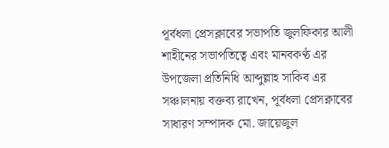পূর্বধলা প্রেসক্লাবের সভাপতি জুলফিকার আলী শাহীনের সভাপতিত্বে এবং মানবকণ্ঠ এর উপজেলা প্রতিনিধি আব্দুল্লাহ সাকিব এর সঞ্চালনায় বক্তব্য রাখেন, পূর্বধলা প্রেসক্নাবের সাধারণ সম্পাদক মো. জায়েজুল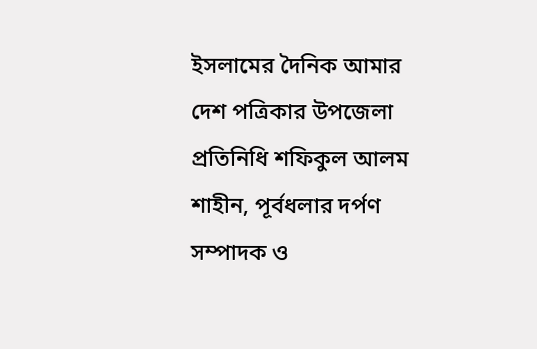ইসলামের দৈনিক আমার দেশ পত্রিকার উপজেলা প্রতিনিধি শফিকুল আলম শাহীন, পূর্বধলার দর্পণ সম্পাদক ও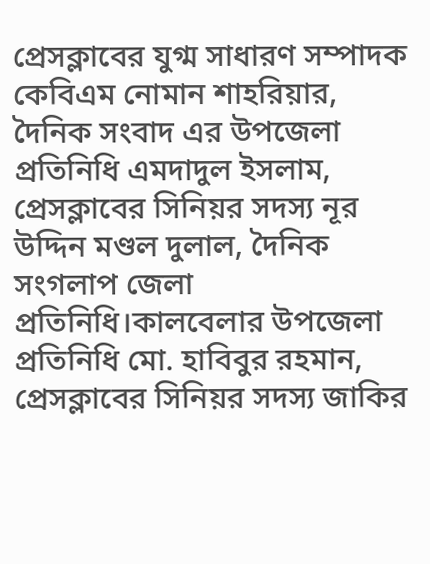প্রেসক্লাবের যুগ্ম সাধারণ সম্পাদক কেবিএম নোমান শাহরিয়ার, দৈনিক সংবাদ এর উপজেলা প্রতিনিধি এমদাদুল ইসলাম, প্রেসক্লাবের সিনিয়র সদস্য নূর উদ্দিন মণ্ডল দুলাল, দৈনিক সংগলাপ জেলা প্রতিনিধি।কালবেলার উপজেলা প্রতিনিধি মো. হাবিবুর রহমান, প্রেসক্লাবের সিনিয়র সদস্য জাকির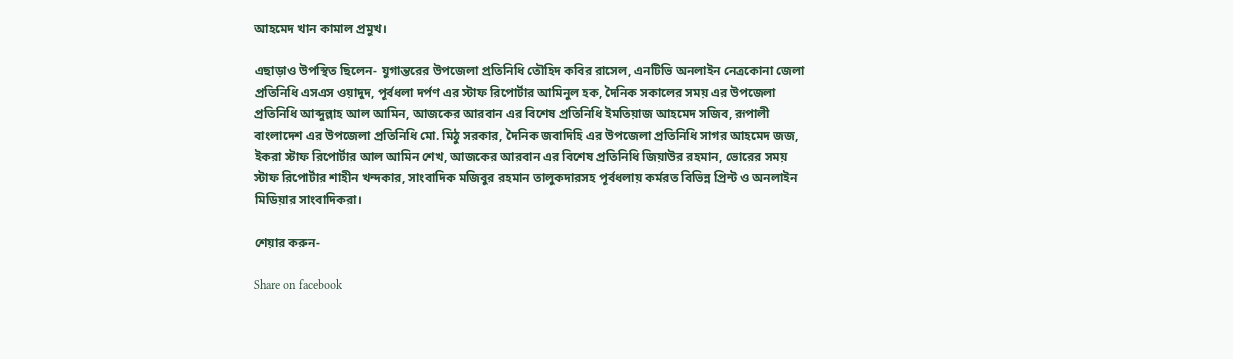আহমেদ খান কামাল প্রমুখ।

এছাড়াও উপস্থিত ছিলেন- যুগান্তরের উপজেলা প্রতিনিধি তৌহিদ কবির রাসেল, এনটিভি অনলাইন নেত্রকোনা জেলা প্রতিনিধি এসএস ওয়াদুদ, পূর্বধলা দর্পণ এর স্টাফ রিপোর্টার আমিনুল হক, দৈনিক সকালের সময় এর উপজেলা প্রতিনিধি আব্দুল্লাহ আল আমিন, আজকের আরবান এর বিশেষ প্রতিনিধি ইমতিয়াজ আহমেদ সজিব, রূপালী বাংলাদেশ এর উপজেলা প্রতিনিধি মো. মিঠু সরকার, দৈনিক জবাদিহি এর উপজেলা প্রতিনিধি সাগর আহমেদ জজ, ইকরা স্টাফ রিপোর্টার আল আমিন শেখ, আজকের আরবান এর বিশেষ প্রতিনিধি জিয়াউর রহমান, ভোরের সময় স্টাফ রিপোর্টার শাহীন খন্দকার, সাংবাদিক মজিবুর রহমান তালুকদারসহ পূর্বধলায় কর্মরত বিভিন্ন প্রিন্ট ও অনলাইন মিডিয়ার সাংবাদিকরা।

শেয়ার করুন-

Share on facebook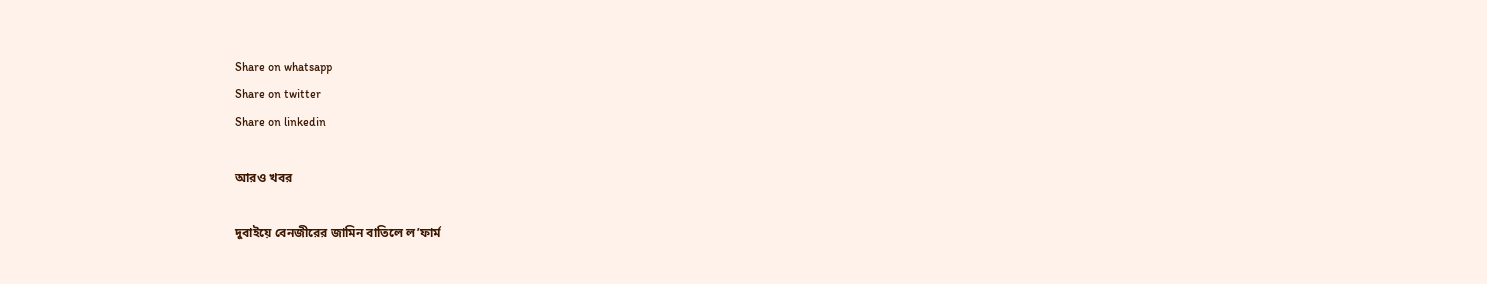Share on whatsapp
Share on twitter
Share on linkedin

আরও খবর

দুবাইয়ে বেনজীরের জামিন বাতিলে ল’ফার্ম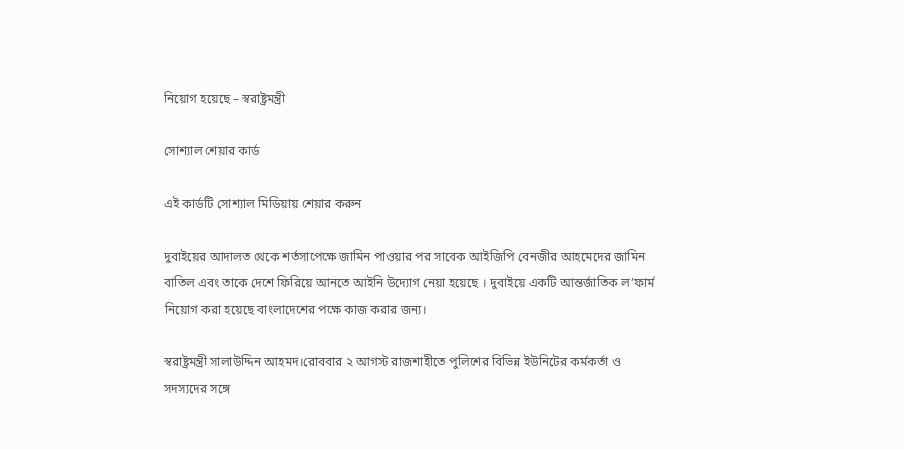নিয়োগ হয়েছে – স্বরাষ্ট্রমন্ত্রী

সোশ্যাল শেয়ার কার্ড

এই কার্ডটি সোশ্যাল মিডিয়ায় শেয়ার করুন

দুবাইয়ের আদালত থেকে শর্তসাপেক্ষে জামিন পাওয়ার পর সাবেক আইজিপি বেনজীর আহমেদের জামিন বাতিল এবং তাকে দেশে ফিরিয়ে আনতে আইনি উদ্যোগ নেয়া হয়েছে । দুবাইয়ে একটি আন্তর্জাতিক ল’ফার্ম নিয়োগ করা হয়েছে বাংলাদেশের পক্ষে কাজ করার জন্য।

স্বরাষ্ট্রমন্ত্রী সালাউদ্দিন আহমদ।রোববার ২ আগস্ট রাজশাহীতে পুলিশের বিভিন্ন ইউনিটের কর্মকর্তা ও সদস্যদের সঙ্গে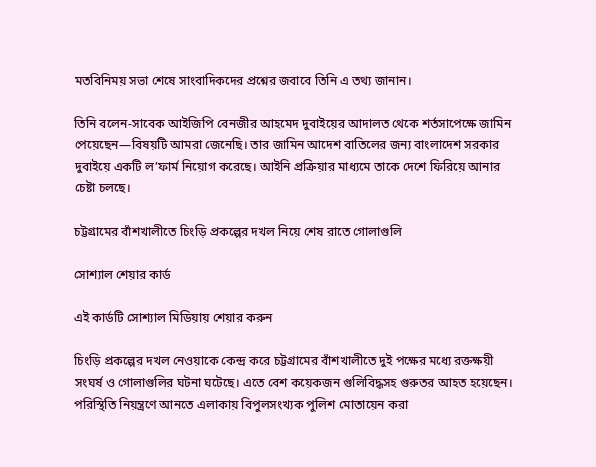মতবিনিময় সভা শেষে সাংবাদিকদের প্রশ্নের জবাবে তিনি এ তথ্য জানান।

তিনি বলেন-সাবেক আইজিপি বেনজীর আহমেদ দুবাইয়ের আদালত থেকে শর্তসাপেক্ষে জামিন পেয়েছেন—বিষয়টি আমরা জেনেছি। তার জামিন আদেশ বাতিলের জন্য বাংলাদেশ সরকার দুবাইয়ে একটি ল’ফার্ম নিয়োগ করেছে। আইনি প্রক্রিয়ার মাধ্যমে তাকে দেশে ফিরিয়ে আনার চেষ্টা চলছে।

চট্টগ্রামের বাঁশখালীতে চিংড়ি প্রকল্পের দখল নিয়ে শেষ রাতে গোলাগুলি

সোশ্যাল শেয়ার কার্ড

এই কার্ডটি সোশ্যাল মিডিয়ায় শেয়ার করুন

চিংড়ি প্রকল্পের দখল নেওয়াকে কেন্দ্র করে চট্টগ্রামের বাঁশখালীতে দুই পক্ষের মধ্যে রক্তক্ষয়ী সংঘর্ষ ও গোলাগুলির ঘটনা ঘটেছে। এতে বেশ কয়েকজন গুলিবিদ্ধসহ গুরুতর আহত হয়েছেন। পরিস্থিতি নিয়ন্ত্রণে আনতে এলাকায় বিপুলসংখ্যক পুলিশ মোতায়েন করা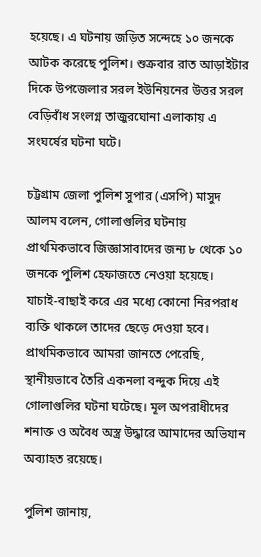হয়েছে। এ ঘটনায় জড়িত সন্দেহে ১০ জনকে আটক করেছে পুলিশ। শুক্রবার রাত আড়াইটার দিকে উপজেলার সরল ইউনিয়নের উত্তর সরল বেড়িবাঁধ সংলগ্ন তাজুরঘোনা এলাকায় এ সংঘর্ষের ঘটনা ঘটে।

চট্টগ্রাম জেলা পুলিশ সুপার (এসপি) মাসুদ আলম বলেন, গোলাগুলির ঘটনায় প্রাথমিকভাবে জিজ্ঞাসাবাদের জন্য ৮ থেকে ১০ জনকে পুলিশ হেফাজতে নেওয়া হয়েছে। যাচাই-বাছাই করে এর মধ্যে কোনো নিরপরাধ ব্যক্তি থাকলে তাদের ছেড়ে দেওয়া হবে। প্রাথমিকভাবে আমরা জানতে পেরেছি, স্থানীয়ভাবে তৈরি একনলা বন্দুক দিয়ে এই গোলাগুলির ঘটনা ঘটেছে। মূল অপরাধীদের শনাক্ত ও অবৈধ অস্ত্র উদ্ধারে আমাদের অভিযান অব্যাহত রয়েছে।

পুলিশ জানায়,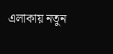এলাকায় নতুন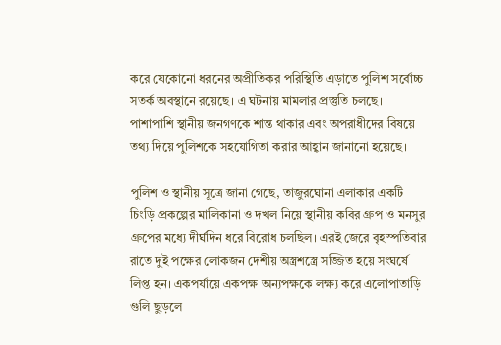করে যেকোনো ধরনের অপ্রীতিকর পরিস্থিতি এড়াতে পুলিশ সর্বোচ্চ সতর্ক অবস্থানে রয়েছে। এ ঘটনায় মামলার প্রস্তুতি চলছে। পাশাপাশি স্থানীয় জনগণকে শান্ত থাকার এবং অপরাধীদের বিষয়ে তথ্য দিয়ে পুলিশকে সহযোগিতা করার আহ্বান জানানো হয়েছে।

পুলিশ ও স্থানীয় সূত্রে জানা গেছে, তাজুরঘোনা এলাকার একটি চিংড়ি প্রকল্পের মালিকানা ও দখল নিয়ে স্থানীয় কবির গ্রুপ ও মনসুর গ্রুপের মধ্যে দীর্ঘদিন ধরে বিরোধ চলছিল। এরই জেরে বৃহস্পতিবার রাতে দুই পক্ষের লোকজন দেশীয় অস্ত্রশস্ত্রে সজ্জিত হয়ে সংঘর্ষে লিপ্ত হন। একপর্যায়ে একপক্ষ অন্যপক্ষকে লক্ষ্য করে এলোপাতাড়ি গুলি ছুড়লে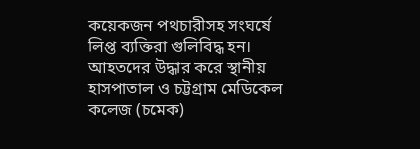কয়েকজন পথচারীসহ সংঘর্ষে লিপ্ত ব্যক্তিরা গুলিবিদ্ধ হন। আহতদের উদ্ধার করে স্থানীয় হাসপাতাল ও চট্টগ্রাম মেডিকেল কলেজ (চমেক)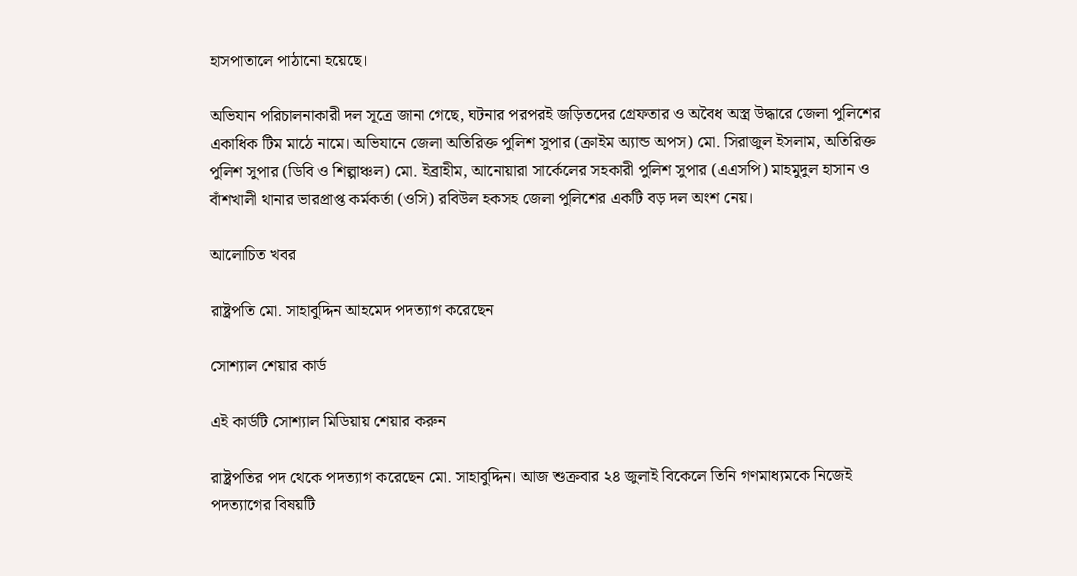হাসপাতালে পাঠানো হয়েছে।

অভিযান পরিচালনাকারী দল সূত্রে জানা গেছে, ঘটনার পরপরই জড়িতদের গ্রেফতার ও অবৈধ অস্ত্র উদ্ধারে জেলা পুলিশের একাধিক টিম মাঠে নামে। অভিযানে জেলা অতিরিক্ত পুলিশ সুপার (ক্রাইম অ্যান্ড অপস) মো. সিরাজুল ইসলাম, অতিরিক্ত পুলিশ সুপার (ডিবি ও শিল্পাঞ্চল) মো. ইব্রাহীম, আনোয়ারা সার্কেলের সহকারী পুলিশ সুপার (এএসপি) মাহমুদুল হাসান ও বাঁশখালী থানার ভারপ্রাপ্ত কর্মকর্তা (ওসি) রবিউল হকসহ জেলা পুলিশের একটি বড় দল অংশ নেয়।

আলোচিত খবর

রাষ্ট্রপতি মো. সাহাবুদ্দিন আহমেদ পদত্যাগ করেছেন

সোশ্যাল শেয়ার কার্ড

এই কার্ডটি সোশ্যাল মিডিয়ায় শেয়ার করুন

রাষ্ট্রপতির পদ থেকে পদত্যাগ করেছেন মো. সাহাবুদ্দিন। আজ শুক্রবার ২৪ জুলাই বিকেলে তিনি গণমাধ্যমকে নিজেই পদত্যাগের বিষয়টি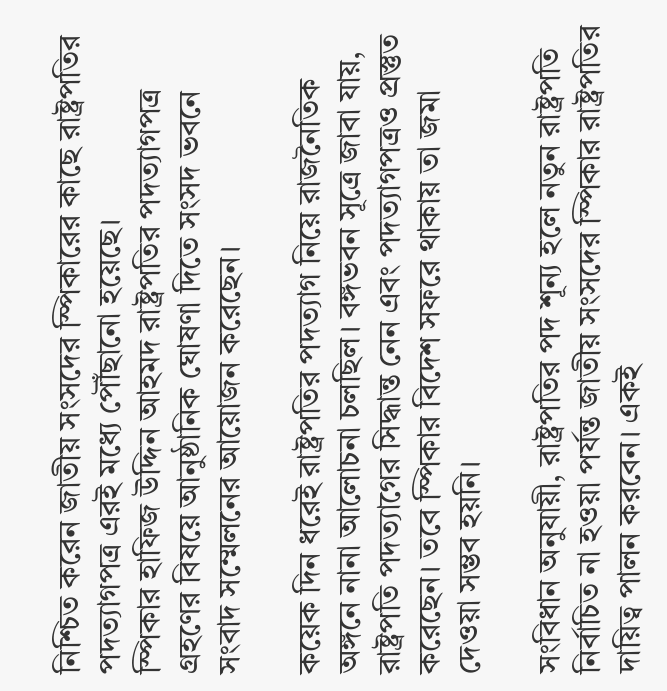নিশ্চিত করেন জাতীয় সংসদের স্পিকারের কাছে রাষ্ট্রপতির পদত্যাগপত্র এরই মধ্যে পৌঁছানো হয়েছে।
স্পিকার হাফিজ উদ্দিন আহমদ রাষ্ট্রপতির পদত্যাগপত্র গ্রহণের বিষয়ে আনুষ্ঠানিক ঘোষণা দিতে সংসদ ভবনে সংবাদ সম্মেলনের আয়োজন করেছেন।

কয়েক দিন ধরেই রাষ্ট্রপতির পদত্যাগ নিয়ে রাজনৈতিক অঙ্গনে নানা আলোচনা চলছিল। বঙ্গভবন সূত্রে জাবা যায়, রাষ্ট্রপতি পদত্যাগের সিদ্ধান্ত নেন এবং পদত্যাগপত্রও প্রস্তুত করেছেন। তবে স্পিকার বিদেশ সফরে থাকায় তা জমা দেওয়া সম্ভব হয়নি।

সংবিধান অনুযায়ী, রাষ্ট্রপতির পদ শূন্য হলে নতুন রাষ্ট্রপতি নির্বাচিত না হওয়া পর্যন্ত জাতীয় সংসদের স্পিকার রাষ্ট্রপতির দায়িত্ব পালন করবেন। একই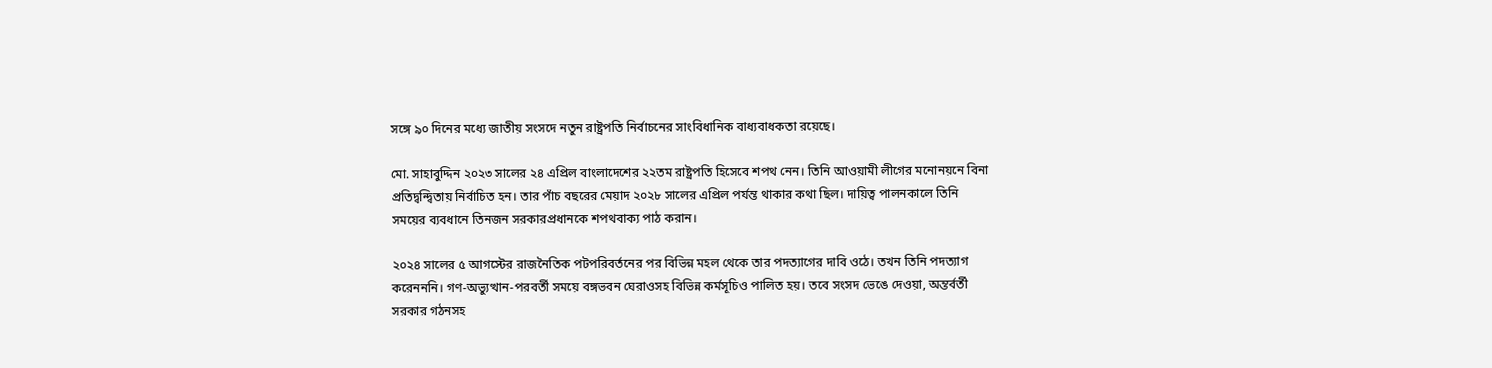সঙ্গে ৯০ দিনের মধ্যে জাতীয় সংসদে নতুন রাষ্ট্রপতি নির্বাচনের সাংবিধানিক বাধ্যবাধকতা রয়েছে।

মো. সাহাবুদ্দিন ২০২৩ সালের ২৪ এপ্রিল বাংলাদেশের ২২তম রাষ্ট্রপতি হিসেবে শপথ নেন। তিনি আওয়ামী লীগের মনোনয়নে বিনা প্রতিদ্বন্দ্বিতায় নির্বাচিত হন। তার পাঁচ বছরের মেয়াদ ২০২৮ সালের এপ্রিল পর্যন্ত থাকার কথা ছিল। দায়িত্ব পালনকালে তিনি সময়ের ব্যবধানে তিনজন সরকারপ্রধানকে শপথবাক্য পাঠ করান।

২০২৪ সালের ৫ আগস্টের রাজনৈতিক পটপরিবর্তনের পর বিভিন্ন মহল থেকে তার পদত্যাগের দাবি ওঠে। তখন তিনি পদত্যাগ করেনননি। গণ-অভ্যুত্থান-পরবর্তী সময়ে বঙ্গভবন ঘেরাওসহ বিভিন্ন কর্মসূচিও পালিত হয়। তবে সংসদ ভেঙে দেওয়া, অন্তর্বর্তী সরকার গঠনসহ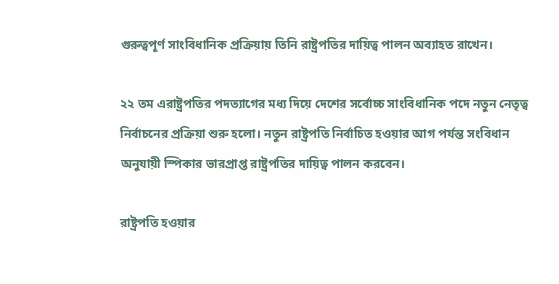গুরুত্বপূর্ণ সাংবিধানিক প্রক্রিয়ায় তিনি রাষ্ট্রপতির দায়িত্ব পালন অব্যাহত রাখেন।

২২ তম এরাষ্ট্রপতির পদত্যাগের মধ্য দিয়ে দেশের সর্বোচ্চ সাংবিধানিক পদে নতুন নেতৃত্ব নির্বাচনের প্রক্রিয়া শুরু হলো। নতুন রাষ্ট্রপতি নির্বাচিত হওয়ার আগ পর্যন্ত সংবিধান অনুযায়ী স্পিকার ভারপ্রাপ্ত রাষ্ট্রপতির দায়িত্ব পালন করবেন।

রাষ্ট্রপতি হওয়ার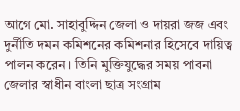আগে মো. সাহাবুদ্দিন জেলা ও দায়রা জজ এবং দুর্নীতি দমন কমিশনের কমিশনার হিসেবে দায়িত্ব পালন করেন। তিনি মুক্তিযুদ্ধের সময় পাবনা জেলার স্বাধীন বাংলা ছাত্র সংগ্রাম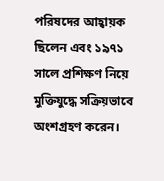পরিষদের আহ্বায়ক ছিলেন এবং ১৯৭১ সালে প্রশিক্ষণ নিয়ে মুক্তিযুদ্ধে সক্রিয়ভাবে অংশগ্রহণ করেন।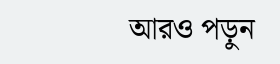আরও পড়ুন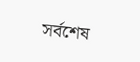সর্বশেষ